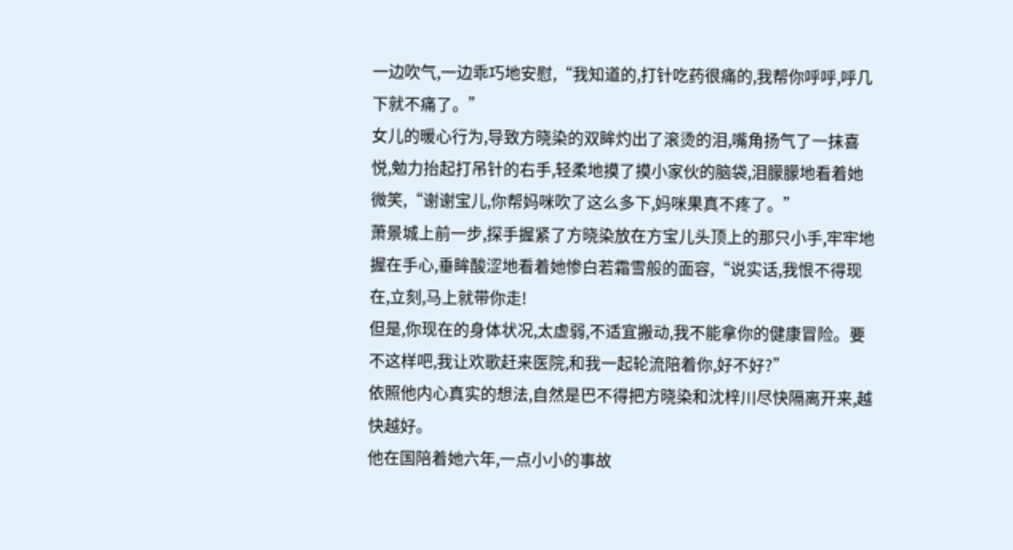一边吹气,一边乖巧地安慰,“我知道的,打针吃药很痛的,我帮你呼呼,呼几下就不痛了。”
女儿的暖心行为,导致方晓染的双眸灼出了滚烫的泪,嘴角扬气了一抹喜悦,勉力抬起打吊针的右手,轻柔地摸了摸小家伙的脑袋,泪朦朦地看着她微笑,“谢谢宝儿,你帮妈咪吹了这么多下,妈咪果真不疼了。”
萧景城上前一步,探手握紧了方晓染放在方宝儿头顶上的那只小手,牢牢地握在手心,垂眸酸涩地看着她惨白若霜雪般的面容,“说实话,我恨不得现在,立刻,马上就带你走!
但是,你现在的身体状况,太虚弱,不适宜搬动,我不能拿你的健康冒险。要不这样吧,我让欢歌赶来医院,和我一起轮流陪着你,好不好?”
依照他内心真实的想法,自然是巴不得把方晓染和沈梓川尽快隔离开来,越快越好。
他在国陪着她六年,一点小小的事故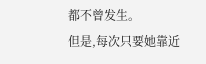都不曾发生。
但是,每次只要她靠近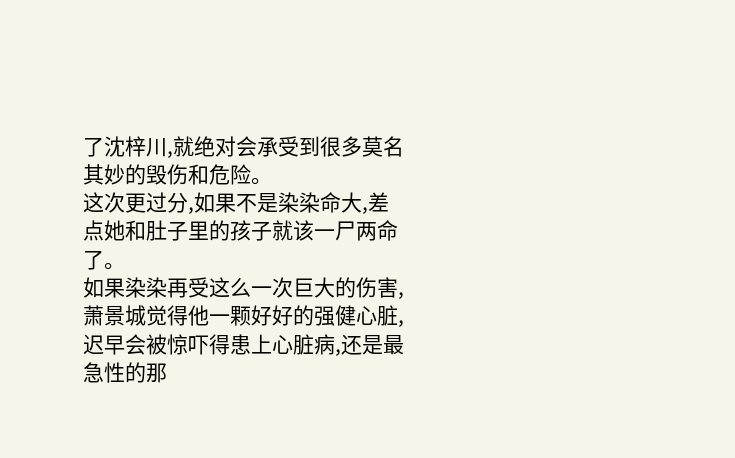了沈梓川,就绝对会承受到很多莫名其妙的毁伤和危险。
这次更过分,如果不是染染命大,差点她和肚子里的孩子就该一尸两命了。
如果染染再受这么一次巨大的伤害,萧景城觉得他一颗好好的强健心脏,迟早会被惊吓得患上心脏病,还是最急性的那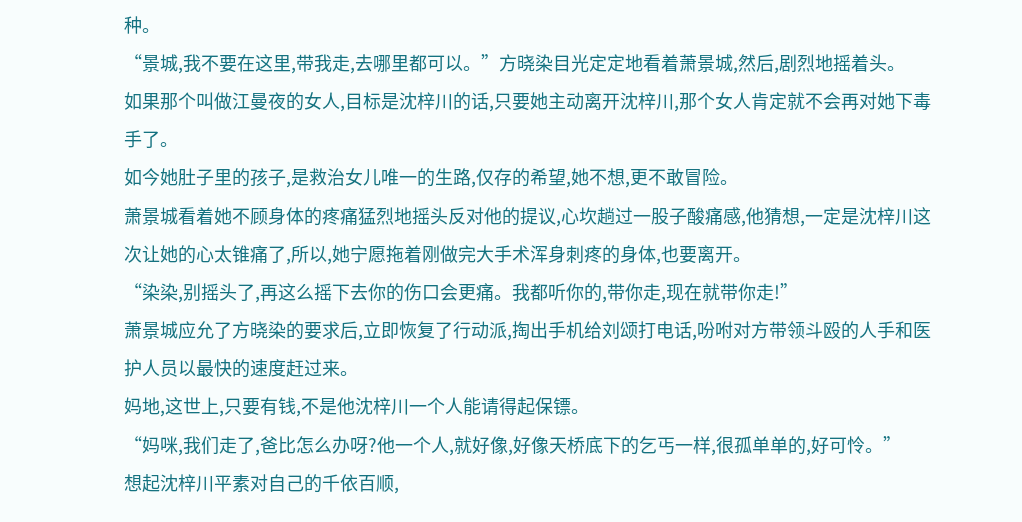种。
“景城,我不要在这里,带我走,去哪里都可以。”方晓染目光定定地看着萧景城,然后,剧烈地摇着头。
如果那个叫做江曼夜的女人,目标是沈梓川的话,只要她主动离开沈梓川,那个女人肯定就不会再对她下毒手了。
如今她肚子里的孩子,是救治女儿唯一的生路,仅存的希望,她不想,更不敢冒险。
萧景城看着她不顾身体的疼痛猛烈地摇头反对他的提议,心坎趟过一股子酸痛感,他猜想,一定是沈梓川这次让她的心太锥痛了,所以,她宁愿拖着刚做完大手术浑身刺疼的身体,也要离开。
“染染,别摇头了,再这么摇下去你的伤口会更痛。我都听你的,带你走,现在就带你走!”
萧景城应允了方晓染的要求后,立即恢复了行动派,掏出手机给刘颂打电话,吩咐对方带领斗殴的人手和医护人员以最快的速度赶过来。
妈地,这世上,只要有钱,不是他沈梓川一个人能请得起保镖。
“妈咪,我们走了,爸比怎么办呀?他一个人,就好像,好像天桥底下的乞丐一样,很孤单单的,好可怜。”
想起沈梓川平素对自己的千依百顺,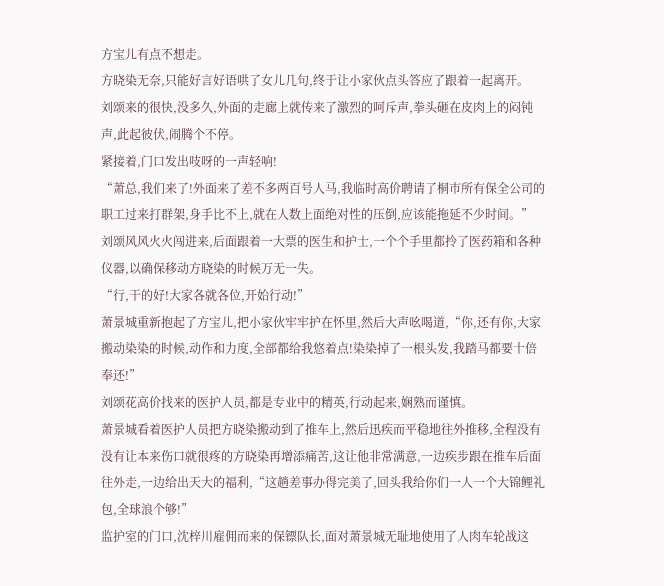方宝儿有点不想走。
方晓染无奈,只能好言好语哄了女儿几句,终于让小家伙点头答应了跟着一起离开。
刘颂来的很快,没多久,外面的走廊上就传来了激烈的呵斥声,拳头砸在皮肉上的闷钝声,此起彼伏,闹腾个不停。
紧接着,门口发出吱呀的一声轻响!
“萧总,我们来了!外面来了差不多两百号人马,我临时高价聘请了桐市所有保全公司的职工过来打群架,身手比不上,就在人数上面绝对性的压倒,应该能拖延不少时间。”
刘颂风风火火闯进来,后面跟着一大票的医生和护士,一个个手里都拎了医药箱和各种仪器,以确保移动方晓染的时候万无一失。
“行,干的好!大家各就各位,开始行动!”
萧景城重新抱起了方宝儿,把小家伙牢牢护在怀里,然后大声吆喝道,“你,还有你,大家搬动染染的时候,动作和力度,全部都给我悠着点!染染掉了一根头发,我踏马都要十倍奉还!”
刘颂花高价找来的医护人员,都是专业中的精英,行动起来,娴熟而谨慎。
萧景城看着医护人员把方晓染搬动到了推车上,然后迅疾而平稳地往外推移,全程没有没有让本来伤口就很疼的方晓染再增添痛苦,这让他非常满意,一边疾步跟在推车后面往外走,一边给出天大的福利,“这趟差事办得完美了,回头我给你们一人一个大锦鲤礼包,全球浪个够!”
监护室的门口,沈梓川雇佣而来的保镖队长,面对萧景城无耻地使用了人肉车轮战这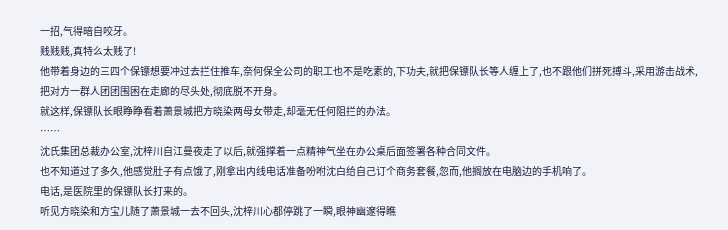一招,气得暗自咬牙。
贱贱贱,真特么太贱了!
他带着身边的三四个保镖想要冲过去拦住推车,奈何保全公司的职工也不是吃素的,下功夫,就把保镖队长等人缠上了,也不跟他们拼死搏斗,采用游击战术,把对方一群人团团围困在走廊的尽头处,彻底脱不开身。
就这样,保镖队长眼睁睁看着萧景城把方晓染两母女带走,却毫无任何阻拦的办法。
……
沈氏集团总裁办公室,沈梓川自江曼夜走了以后,就强撑着一点精神气坐在办公桌后面签署各种合同文件。
也不知道过了多久,他感觉肚子有点饿了,刚拿出内线电话准备吩咐沈白给自己订个商务套餐,忽而,他搁放在电脑边的手机响了。
电话,是医院里的保镖队长打来的。
听见方晓染和方宝儿随了萧景城一去不回头,沈梓川心都停跳了一瞬,眼神幽邃得瞧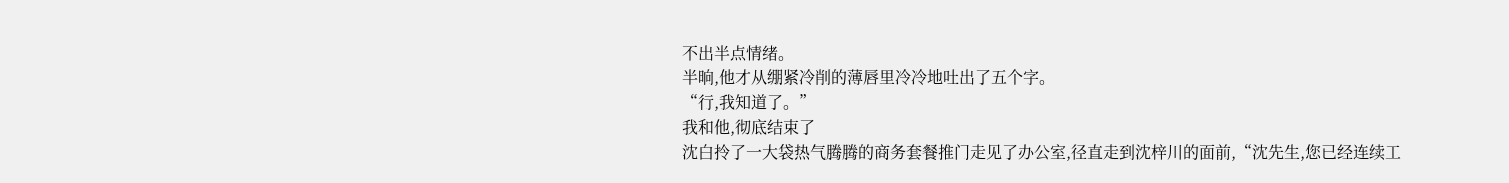不出半点情绪。
半晌,他才从绷紧冷削的薄唇里冷冷地吐出了五个字。
“行,我知道了。”
我和他,彻底结束了
沈白拎了一大袋热气腾腾的商务套餐推门走见了办公室,径直走到沈梓川的面前,“沈先生,您已经连续工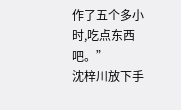作了五个多小时,吃点东西吧。”
沈梓川放下手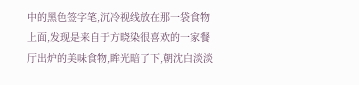中的黑色签字笔,沉冷视线放在那一袋食物上面,发现是来自于方晓染很喜欢的一家餐厅出炉的美味食物,眸光暗了下,朝沈白淡淡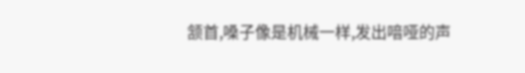颔首,嗓子像是机械一样,发出喑哑的声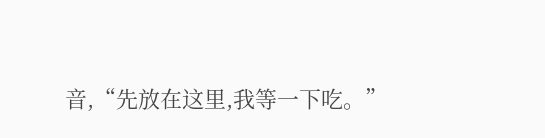音,“先放在这里,我等一下吃。”